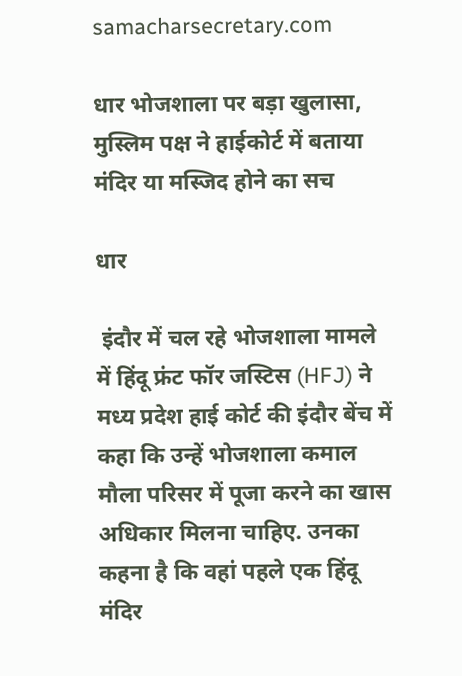samacharsecretary.com

धार भोजशाला पर बड़ा खुलासा, मुस्लिम पक्ष ने हाईकोर्ट में बताया मंदिर या मस्जिद होने का सच

धार

 इंदौर में चल रहे भोजशाला मामले में हिंदू फ्रंट फॉर जस्टिस (HFJ) ने मध्य प्रदेश हाई कोर्ट की इंदौर बेंच में कहा कि उन्हें भोजशाला कमाल मौला परिसर में पूजा करने का खास अधिकार मिलना चाहिए. उनका कहना है कि वहां पहले एक हिंदू मंदिर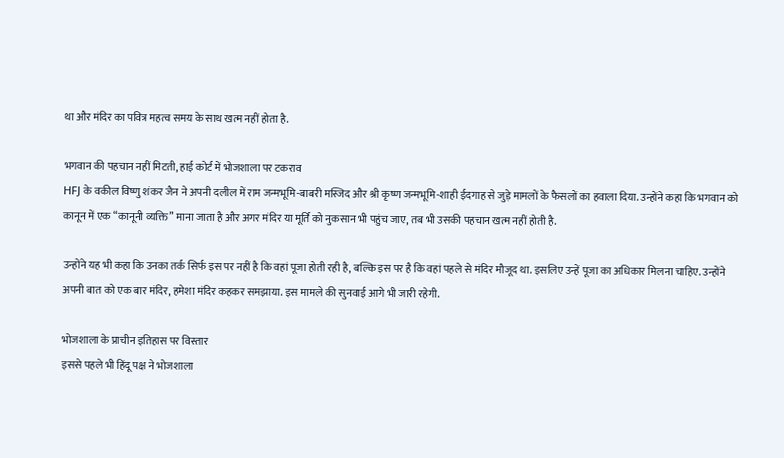था और मंदिर का पवित्र महत्व समय के साथ खत्म नहीं होता है.

भगवान की पहचान नहीं मिटती, हाई कोर्ट में भोजशाला पर टकराव
HFJ के वकील विष्णु शंकर जैन ने अपनी दलील में राम जन्मभूमि-बाबरी मस्जिद और श्री कृष्ण जन्मभूमि-शाही ईदगाह से जुड़े मामलों के फैसलों का हवाला दिया. उन्होंने कहा कि भगवान को कानून में एक “कानूनी व्यक्ति” माना जाता है और अगर मंदिर या मूर्ति को नुकसान भी पहुंच जाए, तब भी उसकी पहचान खत्म नहीं होती है.

उन्होंने यह भी कहा कि उनका तर्क सिर्फ इस पर नहीं है कि वहां पूजा होती रही है, बल्कि इस पर है कि वहां पहले से मंदिर मौजूद था. इसलिए उन्हें पूजा का अधिकार मिलना चाहिए. उन्होंने अपनी बात को एक बार मंदिर, हमेशा मंदिर कहकर समझाया. इस मामले की सुनवाई आगे भी जारी रहेगी.

भोजशाला के प्राचीन इतिहास पर विस्तार
इससे पहले भी हिंदू पक्ष ने भोजशाला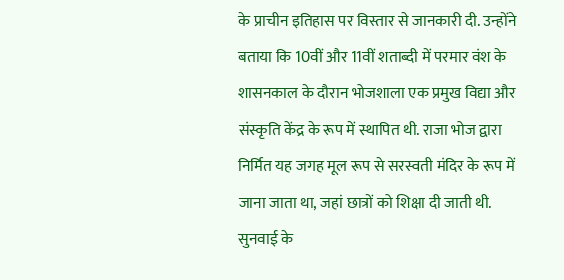के प्राचीन इतिहास पर विस्तार से जानकारी दी. उन्होंने बताया कि 10वीं और 11वीं शताब्दी में परमार वंश के शासनकाल के दौरान भोजशाला एक प्रमुख विद्या और संस्कृति केंद्र के रूप में स्थापित थी. राजा भोज द्वारा निर्मित यह जगह मूल रूप से सरस्वती मंदिर के रूप में जाना जाता था, जहां छात्रों को शिक्षा दी जाती थी. सुनवाई के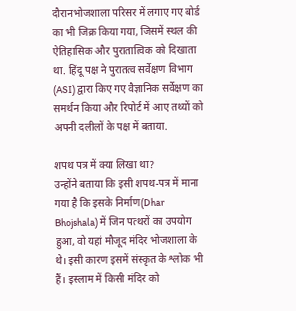दौरानभोजशाला परिसर में लगाए गए बोर्ड का भी जिक्र किया गया, जिसमें स्थल की ऐतिहासिक और पुरातात्विक को दिखाता था. हिंदू पक्ष ने पुरातत्व सर्वेक्षण विभाग (ASI) द्वारा किए गए वैज्ञानिक सर्वेक्षण का समर्थन किया और रिपोर्ट में आए तथ्यों को अपनी दलीलों के पक्ष में बताया.

शपथ पत्र में क्या लिखा था?
उन्होंने बताया कि इसी शपथ-पत्र में माना गया है कि इसके निर्माण(Dhar Bhojshala) में जिन पत्थरों का उपयोग हुआ, वो यहां मौजूद मंदिर भोजशाला के थे। इसी कारण इसमें संस्कृत के श्लोक भी हैं। इस्लाम में किसी मंदिर को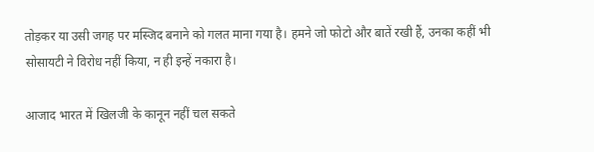तोड़कर या उसी जगह पर मस्जिद बनाने को गलत माना गया है। हमने जो फोटो और बातें रखी हैं, उनका कहीं भी सोसायटी ने विरोध नहीं किया, न ही इन्हें नकारा है।

आजाद भारत में खिलजी के कानून नहीं चल सकते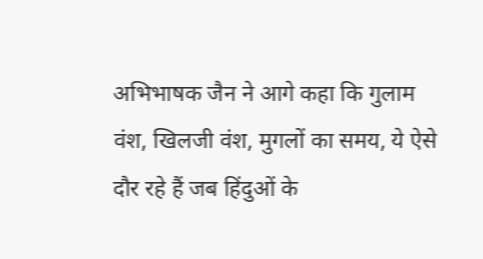अभिभाषक जैन ने आगे कहा कि गुलाम वंश, खिलजी वंश, मुगलों का समय, ये ऐसे दौर रहे हैं जब हिंदुओं के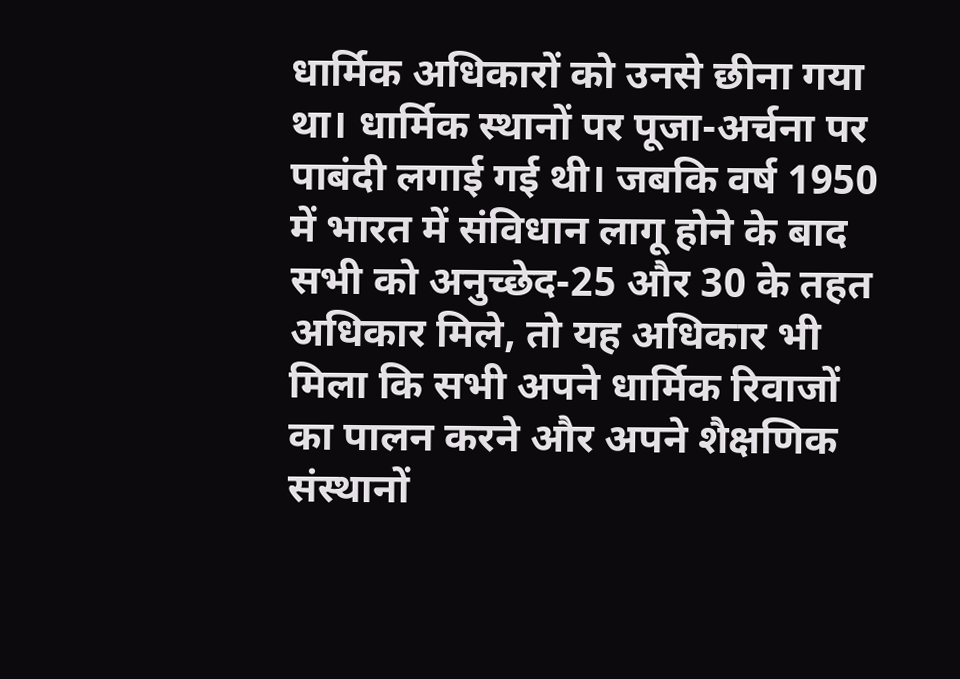धार्मिक अधिकारों को उनसे छीना गया था। धार्मिक स्थानों पर पूजा-अर्चना पर पाबंदी लगाई गई थी। जबकि वर्ष 1950 में भारत में संविधान लागू होने के बाद सभी को अनुच्छेद-25 और 30 के तहत अधिकार मिले, तो यह अधिकार भी मिला कि सभी अपने धार्मिक रिवाजों का पालन करने और अपने शैक्षणिक संस्थानों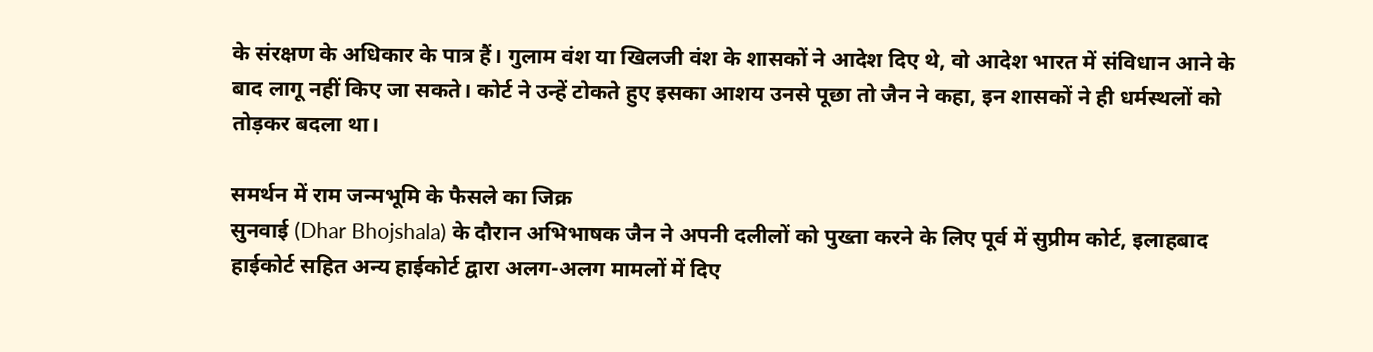के संरक्षण के अधिकार के पात्र हैं। गुलाम वंश या खिलजी वंश के शासकों ने आदेश दिए थे, वो आदेश भारत में संविधान आने के बाद लागू नहीं किए जा सकते। कोर्ट ने उन्हें टोकते हुए इसका आशय उनसे पूछा तो जैन ने कहा, इन शासकों ने ही धर्मस्थलों को तोड़कर बदला था।

समर्थन में राम जन्मभूमि के फैसले का जिक्र
सुनवाई (Dhar Bhojshala) के दौरान अभिभाषक जैन ने अपनी दलीलों को पुख्ता करने के लिए पूर्व में सुप्रीम कोर्ट, इलाहबाद हाईकोर्ट सहित अन्य हाईकोर्ट द्वारा अलग-अलग मामलों में दिए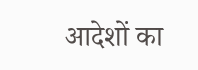आदेशों का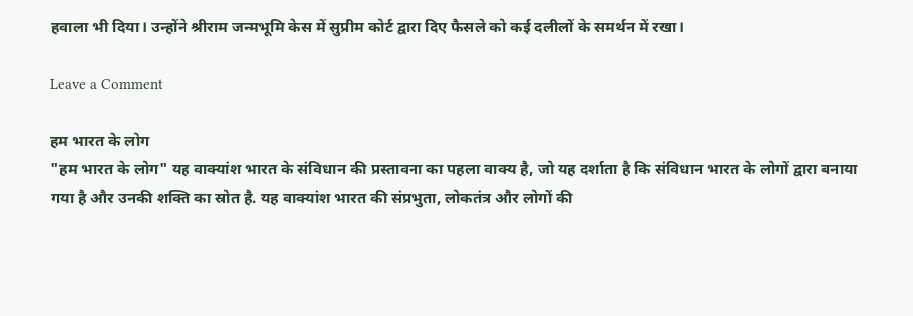हवाला भी दिया। उन्होंने श्रीराम जन्मभूमि केस में सुप्रीम कोर्ट द्वारा दिए फैसले को कई दलीलों के समर्थन में रखा।

Leave a Comment

हम भारत के लोग
"हम भारत के लोग" यह वाक्यांश भारत के संविधान की प्रस्तावना का पहला वाक्य है, जो यह दर्शाता है कि संविधान भारत के लोगों द्वारा बनाया गया है और उनकी शक्ति का स्रोत है. यह वाक्यांश भारत की संप्रभुता, लोकतंत्र और लोगों की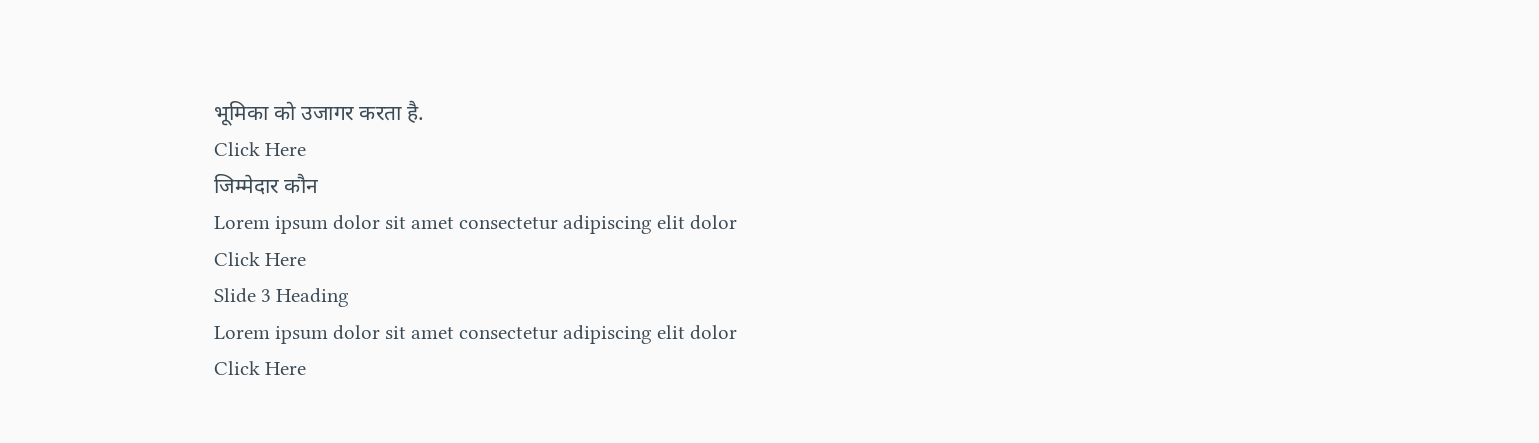भूमिका को उजागर करता है.
Click Here
जिम्मेदार कौन
Lorem ipsum dolor sit amet consectetur adipiscing elit dolor
Click Here
Slide 3 Heading
Lorem ipsum dolor sit amet consectetur adipiscing elit dolor
Click Here